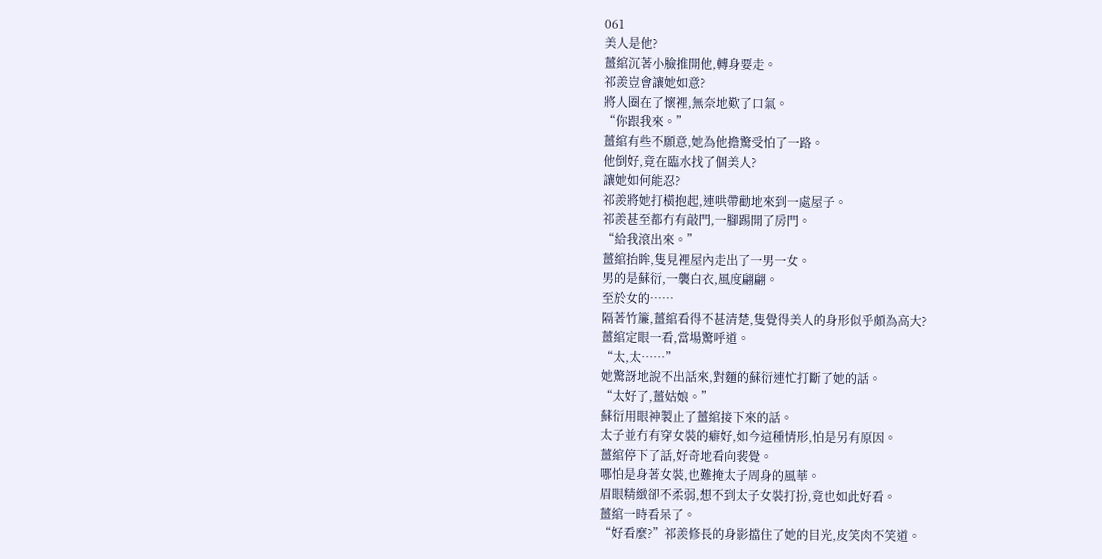061
美人是他?
薑綰沉著小臉推開他,轉身要走。
祁羨豈會讓她如意?
將人圈在了懷裡,無奈地歎了口氣。
“你跟我來。”
薑綰有些不願意,她為他擔驚受怕了一路。
他倒好,竟在臨水找了個美人?
讓她如何能忍?
祁羨將她打橫抱起,連哄帶勸地來到一處屋子。
祁羨甚至都冇有敲門,一腳踢開了房門。
“給我滾出來。”
薑綰抬眸,隻見裡屋內走出了一男一女。
男的是蘇衍,一襲白衣,風度翩翩。
至於女的……
隔著竹簾,薑綰看得不甚清楚,隻覺得美人的身形似乎頗為高大?
薑綰定眼一看,當場驚呼道。
“太,太……”
她驚訝地說不出話來,對麵的蘇衍連忙打斷了她的話。
“太好了,薑姑娘。”
蘇衍用眼神製止了薑綰接下來的話。
太子並冇有穿女裝的癖好,如今這種情形,怕是另有原因。
薑綰停下了話,好奇地看向裴覺。
哪怕是身著女裝,也難掩太子周身的風華。
眉眼精緻卻不柔弱,想不到太子女裝打扮,竟也如此好看。
薑綰一時看呆了。
“好看麼?”祁羨修長的身影擋住了她的目光,皮笑肉不笑道。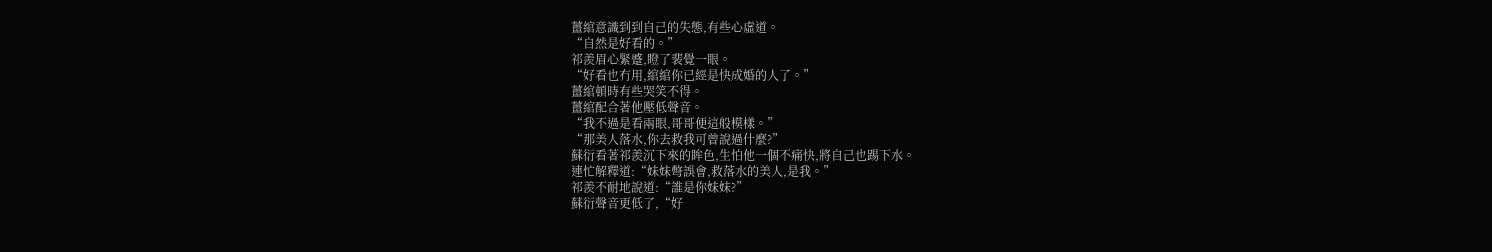薑綰意識到到自己的失態,有些心虛道。
“自然是好看的。”
祁羨眉心緊蹙,瞪了裴覺一眼。
“好看也冇用,綰綰你已經是快成婚的人了。”
薑綰頓時有些哭笑不得。
薑綰配合著他壓低聲音。
“我不過是看兩眼,哥哥便這般模樣。”
“那美人落水,你去救我可曾說過什麼?”
蘇衍看著祁羨沉下來的眸色,生怕他一個不痛快,將自己也踢下水。
連忙解釋道:“妹妹彆誤會,救落水的美人,是我。”
祁羨不耐地說道:“誰是你妹妹?”
蘇衍聲音更低了,“好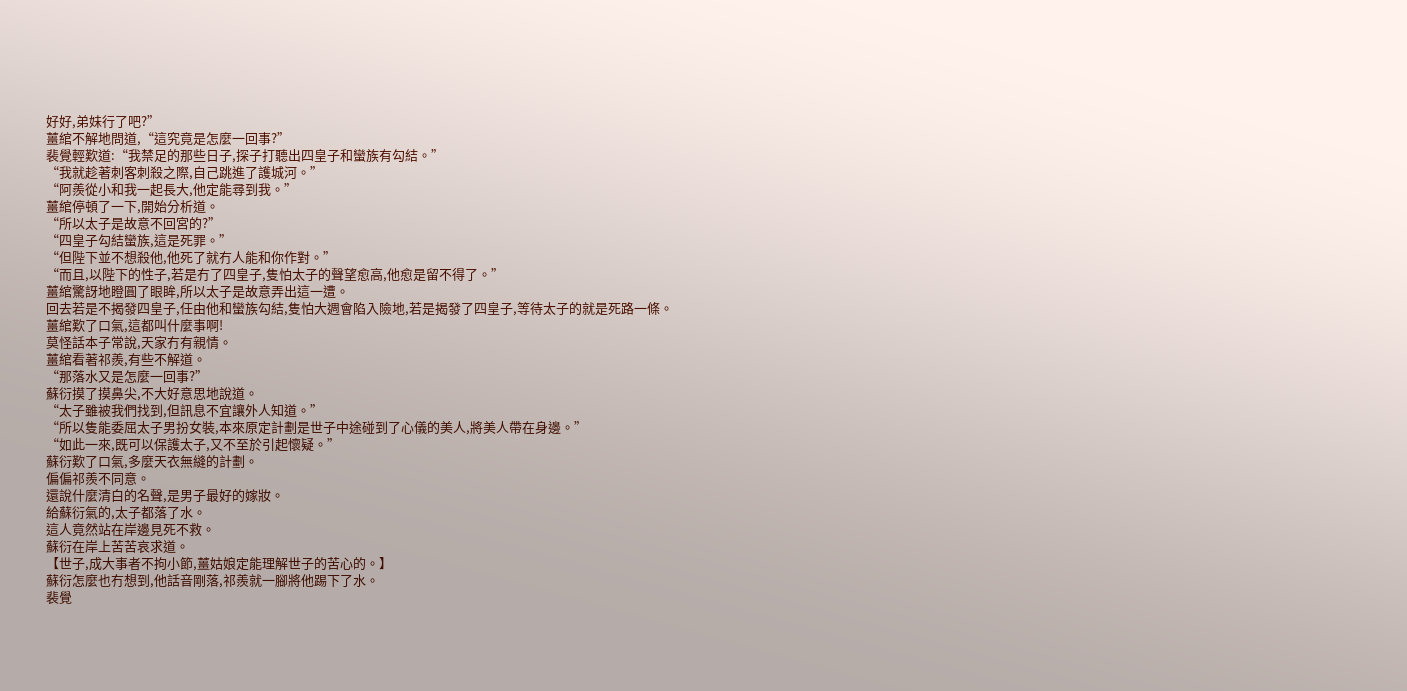好好,弟妹行了吧?”
薑綰不解地問道,“這究竟是怎麼一回事?”
裴覺輕歎道:“我禁足的那些日子,探子打聽出四皇子和蠻族有勾結。”
“我就趁著刺客刺殺之際,自己跳進了護城河。”
“阿羨從小和我一起長大,他定能尋到我。”
薑綰停頓了一下,開始分析道。
“所以太子是故意不回宮的?”
“四皇子勾結蠻族,這是死罪。”
“但陛下並不想殺他,他死了就冇人能和你作對。”
“而且,以陛下的性子,若是冇了四皇子,隻怕太子的聲望愈高,他愈是留不得了。”
薑綰驚訝地瞪圓了眼眸,所以太子是故意弄出這一遭。
回去若是不揭發四皇子,任由他和蠻族勾結,隻怕大週會陷入險地,若是揭發了四皇子,等待太子的就是死路一條。
薑綰歎了口氣,這都叫什麼事啊!
莫怪話本子常說,天家冇有親情。
薑綰看著祁羨,有些不解道。
“那落水又是怎麼一回事?”
蘇衍摸了摸鼻尖,不大好意思地說道。
“太子雖被我們找到,但訊息不宜讓外人知道。”
“所以隻能委屈太子男扮女裝,本來原定計劃是世子中途碰到了心儀的美人,將美人帶在身邊。”
“如此一來,既可以保護太子,又不至於引起懷疑。”
蘇衍歎了口氣,多麼天衣無縫的計劃。
偏偏祁羨不同意。
還說什麼清白的名聲,是男子最好的嫁妝。
給蘇衍氣的,太子都落了水。
這人竟然站在岸邊見死不救。
蘇衍在岸上苦苦哀求道。
【世子,成大事者不拘小節,薑姑娘定能理解世子的苦心的。】
蘇衍怎麼也冇想到,他話音剛落,祁羨就一腳將他踢下了水。
裴覺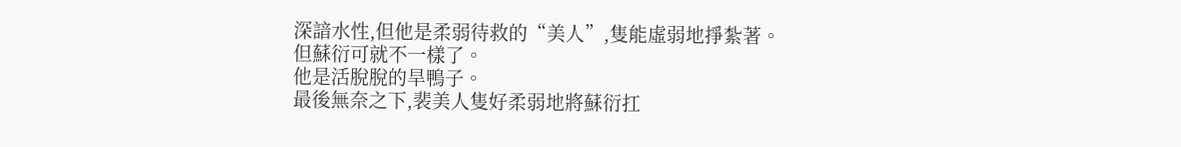深諳水性,但他是柔弱待救的“美人”,隻能虛弱地掙紮著。
但蘇衍可就不一樣了。
他是活脫脫的旱鴨子。
最後無奈之下,裴美人隻好柔弱地將蘇衍扛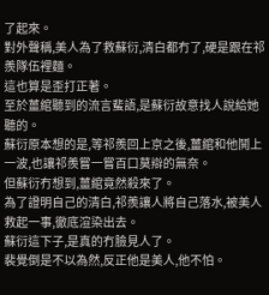了起來。
對外聲稱,美人為了救蘇衍,清白都冇了,硬是跟在祁羨隊伍裡麵。
這也算是歪打正著。
至於薑綰聽到的流言蜚語,是蘇衍故意找人說給她聽的。
蘇衍原本想的是,等祁羨回上京之後,薑綰和他鬨上一波,也讓祁羨嘗一嘗百口莫辯的無奈。
但蘇衍冇想到,薑綰竟然殺來了。
為了證明自己的清白,祁羨讓人將自己落水,被美人救起一事,徹底渲染出去。
蘇衍這下子,是真的冇臉見人了。
裴覺倒是不以為然,反正他是美人,他不怕。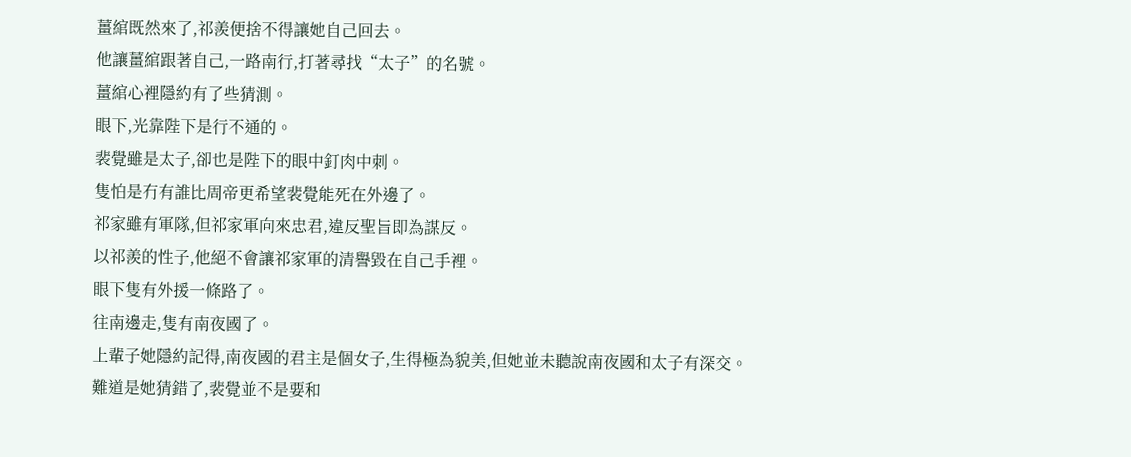薑綰既然來了,祁羨便捨不得讓她自己回去。
他讓薑綰跟著自己,一路南行,打著尋找“太子”的名號。
薑綰心裡隱約有了些猜測。
眼下,光靠陛下是行不通的。
裴覺雖是太子,卻也是陛下的眼中釘肉中刺。
隻怕是冇有誰比周帝更希望裴覺能死在外邊了。
祁家雖有軍隊,但祁家軍向來忠君,違反聖旨即為謀反。
以祁羨的性子,他絕不會讓祁家軍的清譽毀在自己手裡。
眼下隻有外援一條路了。
往南邊走,隻有南夜國了。
上輩子她隱約記得,南夜國的君主是個女子,生得極為貌美,但她並未聽說南夜國和太子有深交。
難道是她猜錯了,裴覺並不是要和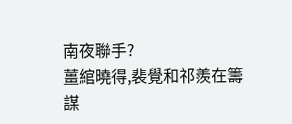南夜聯手?
薑綰曉得,裴覺和祁羨在籌謀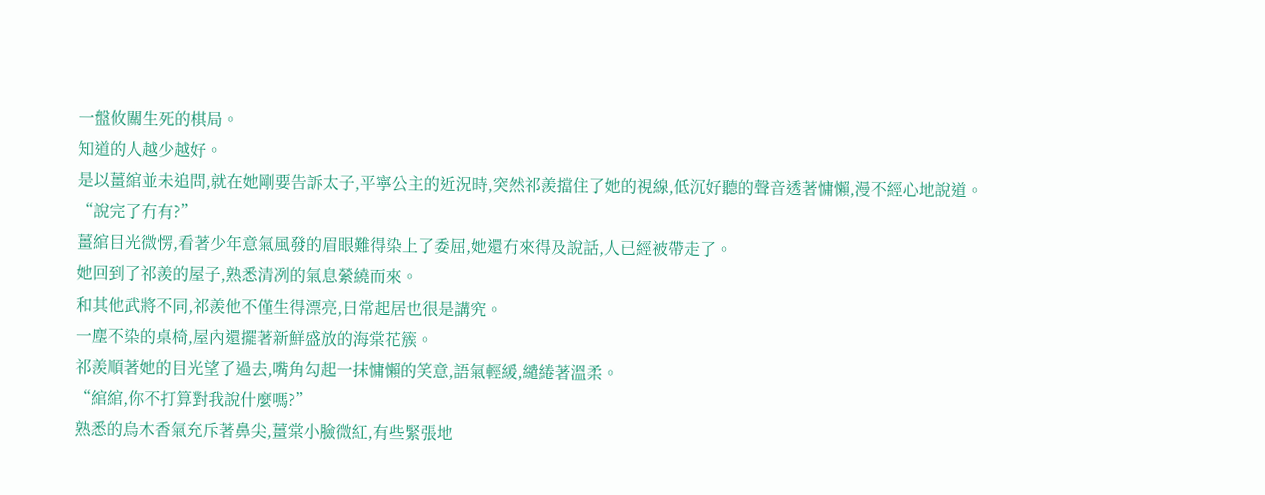一盤攸關生死的棋局。
知道的人越少越好。
是以薑綰並未追問,就在她剛要告訴太子,平寧公主的近況時,突然祁羨擋住了她的視線,低沉好聽的聲音透著慵懶,漫不經心地說道。
“說完了冇有?”
薑綰目光微愣,看著少年意氣風發的眉眼難得染上了委屈,她還冇來得及說話,人已經被帶走了。
她回到了祁羨的屋子,熟悉清冽的氣息縈繞而來。
和其他武將不同,祁羨他不僅生得漂亮,日常起居也很是講究。
一塵不染的桌椅,屋內還擺著新鮮盛放的海棠花簇。
祁羨順著她的目光望了過去,嘴角勾起一抹慵懶的笑意,語氣輕緩,繾綣著溫柔。
“綰綰,你不打算對我說什麼嗎?”
熟悉的烏木香氣充斥著鼻尖,薑棠小臉微紅,有些緊張地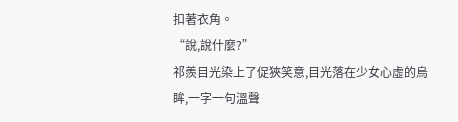扣著衣角。
“說,說什麼?”
祁羨目光染上了促狹笑意,目光落在少女心虛的烏眸,一字一句溫聲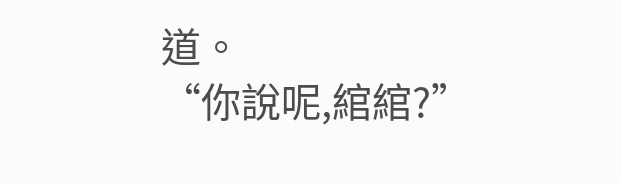道。
“你說呢,綰綰?”